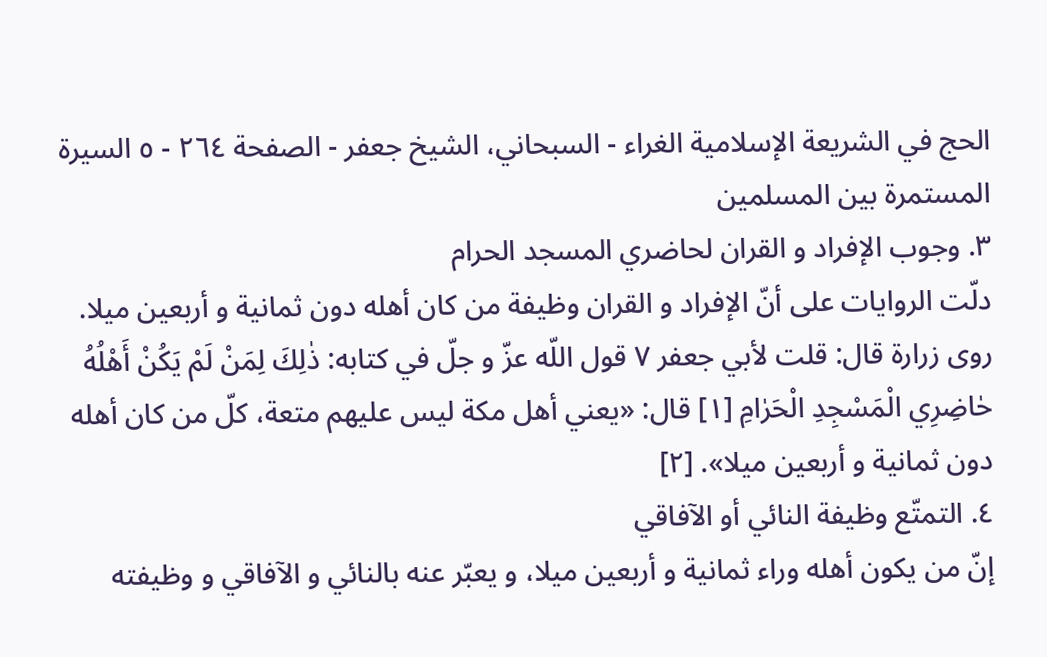الحج في الشريعة الإسلامية الغراء - السبحاني، الشيخ جعفر - الصفحة ٢٦٤ - ٥ السيرة المستمرة بين المسلمين
٣. وجوب الإفراد و القران لحاضري المسجد الحرام
دلّت الروايات على أنّ الإفراد و القران وظيفة من كان أهله دون ثمانية و أربعين ميلا.
روى زرارة قال: قلت لأبي جعفر ٧ قول اللّه عزّ و جلّ في كتابه: ذٰلِكَ لِمَنْ لَمْ يَكُنْ أَهْلُهُ حٰاضِرِي الْمَسْجِدِ الْحَرٰامِ [١] قال: «يعني أهل مكة ليس عليهم متعة، كلّ من كان أهله دون ثمانية و أربعين ميلا». [٢]
٤. التمتّع وظيفة النائي أو الآفاقي
إنّ من يكون أهله وراء ثمانية و أربعين ميلا، و يعبّر عنه بالنائي و الآفاقي و وظيفته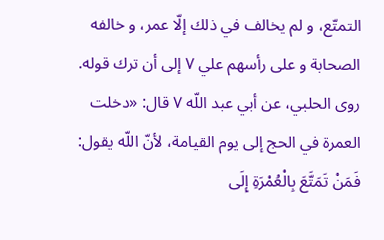التمتّع، و لم يخالف في ذلك إلّا عمر، و خالفه الصحابة و على رأسهم علي ٧ إلى أن ترك قوله.
روى الحلبي، عن أبي عبد اللّه ٧ قال: «دخلت العمرة في الحج إلى يوم القيامة، لأنّ اللّه يقول: فَمَنْ تَمَتَّعَ بِالْعُمْرَةِ إِلَى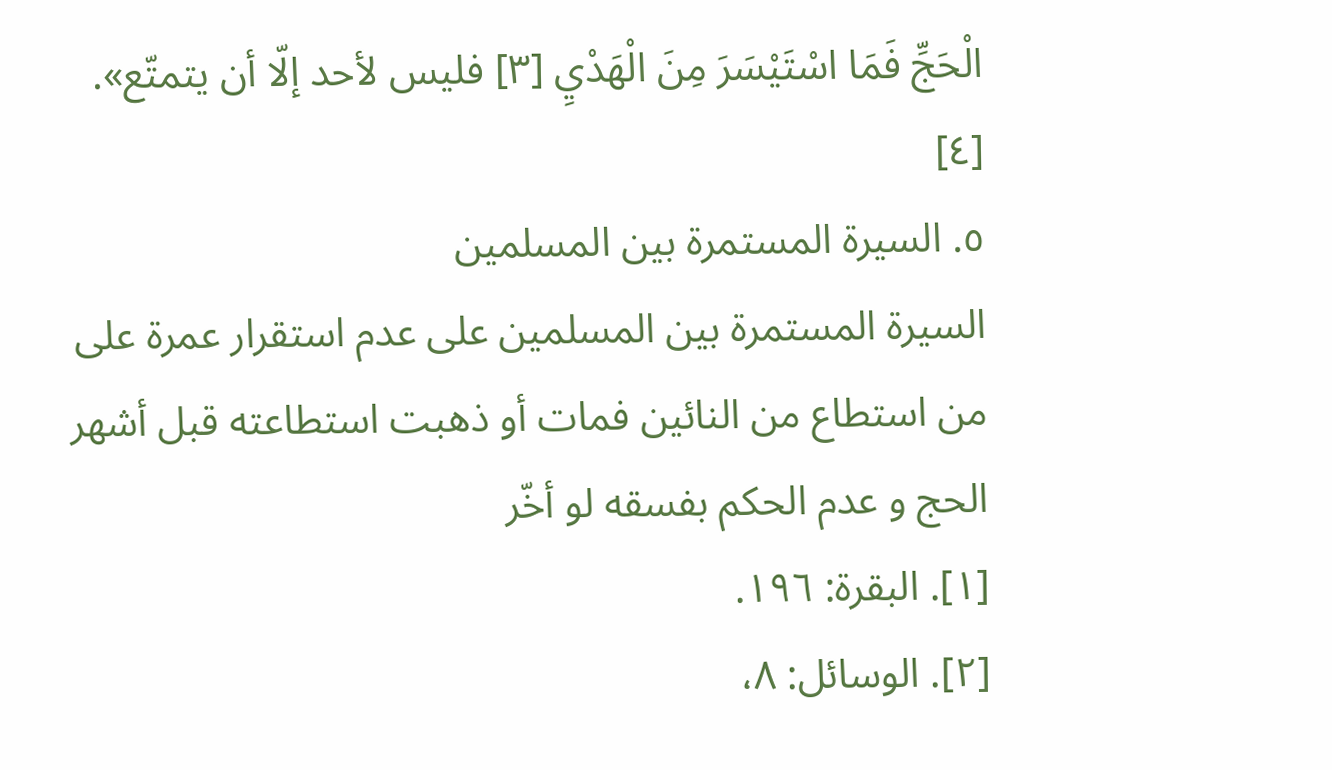الْحَجِّ فَمَا اسْتَيْسَرَ مِنَ الْهَدْيِ [٣] فليس لأحد إلّا أن يتمتّع». [٤]
٥. السيرة المستمرة بين المسلمين
السيرة المستمرة بين المسلمين على عدم استقرار عمرة على من استطاع من النائين فمات أو ذهبت استطاعته قبل أشهر الحج و عدم الحكم بفسقه لو أخّر
[١]. البقرة: ١٩٦.
[٢]. الوسائل: ٨،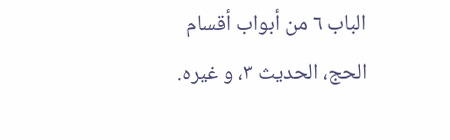الباب ٦ من أبواب أقسام الحج، الحديث ٣، و غيره.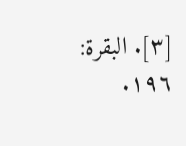[٣]. البقرة: ١٩٦.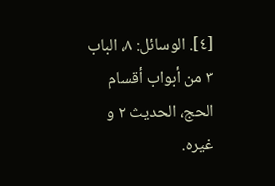[٤]. الوسائل: ٨، الباب ٣ من أبواب أقسام الحج، الحديث ٢ و غيره.